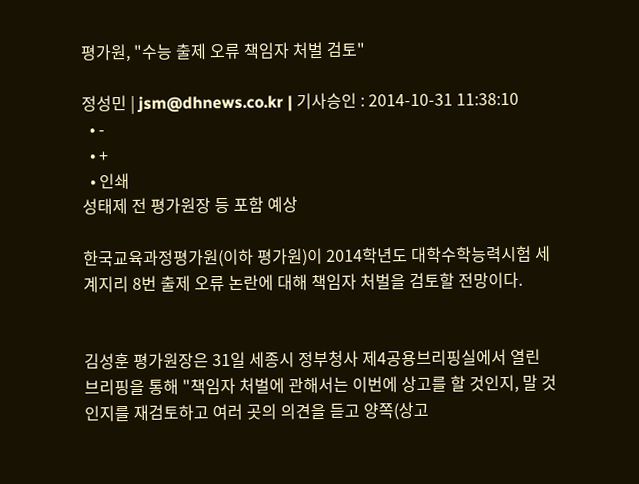평가원, "수능 출제 오류 책임자 처벌 검토"

정성민 | jsm@dhnews.co.kr | 기사승인 : 2014-10-31 11:38:10
  • -
  • +
  • 인쇄
성태제 전 평가원장 등 포함 예상

한국교육과정평가원(이하 평가원)이 2014학년도 대학수학능력시험 세계지리 8번 출제 오류 논란에 대해 책임자 처벌을 검토할 전망이다.


김성훈 평가원장은 31일 세종시 정부청사 제4공용브리핑실에서 열린 브리핑을 통해 "책임자 처벌에 관해서는 이번에 상고를 할 것인지, 말 것인지를 재검토하고 여러 곳의 의견을 듣고 양쪽(상고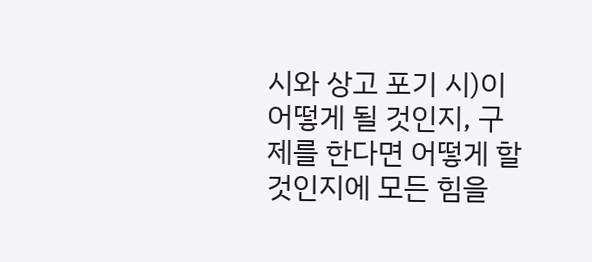시와 상고 포기 시)이 어떻게 될 것인지, 구제를 한다면 어떻게 할 것인지에 모든 힘을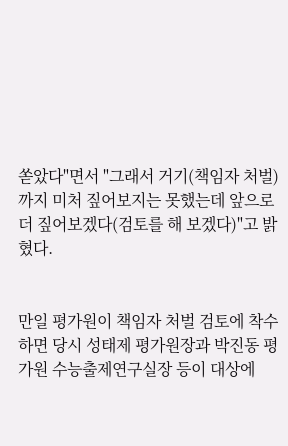쏟았다"면서 "그래서 거기(책임자 처벌)까지 미처 짚어보지는 못했는데 앞으로 더 짚어보겠다(검토를 해 보겠다)"고 밝혔다.


만일 평가원이 책임자 처벌 검토에 착수하면 당시 성태제 평가원장과 박진동 평가원 수능출제연구실장 등이 대상에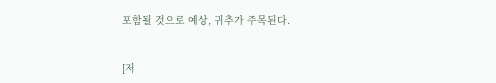포함될 것으로 예상, 귀추가 주목된다.


[저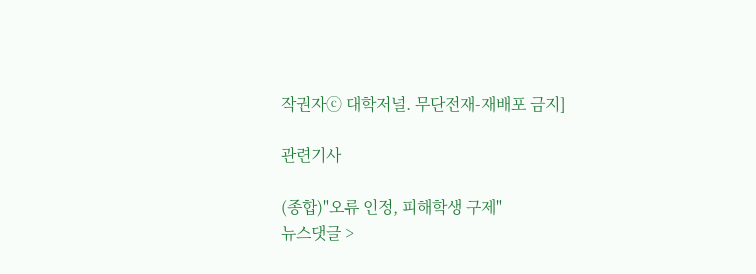작권자ⓒ 대학저널. 무단전재-재배포 금지]

관련기사

(종합)"오류 인정, 피해학생 구제"
뉴스댓글 >